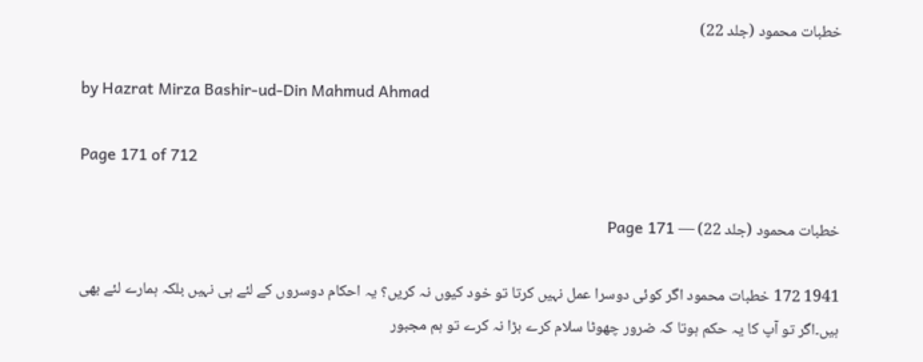خطبات محمود (جلد 22)

by Hazrat Mirza Bashir-ud-Din Mahmud Ahmad

Page 171 of 712

خطبات محمود (جلد 22) — Page 171

1941 172 خطبات محمود اگر کوئی دوسرا عمل نہیں کرتا تو خود کیوں نہ کریں؟ یہ احکام دوسروں کے لئے ہی نہیں بلکہ ہمارے لئے بھی ہیں۔اگر تو آپ کا یہ حکم ہوتا کہ ضرور چھوٹا سلام کرے بڑا نہ کرے تو ہم مجبور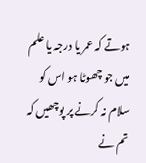ہوتے کہ عمر یا درجہ یا علم میں جو چھوٹا ہو اس کو سلام نہ کرنے پر پوچھیں کہ تم نے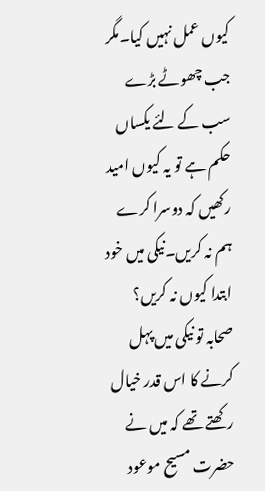کیوں عمل نہیں کیا۔مگر جب چھوٹے بڑے سب کے لئے یکساں حکم ہے تو یہ کیوں امید رکھیں کہ دوسرا کرے ہم نہ کریں۔نیکی میں خود ابتدا کیوں نہ کریں؟ صحابہ تو نیکی میں پہل کرنے کا اس قدر خیال رکھتے تھے کہ میں نے حضرت مسیح موعود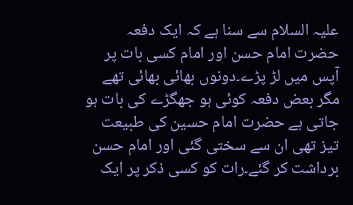علیہ السلام سے سنا ہے کہ ایک دفعہ حضرت امام حسن اور امام کسی بات پر آپس میں لڑ پڑے۔دونوں بھائی بھائی تھے مگر بعض دفعہ کوئی ہو جھگڑے کی بات ہو جاتی ہے حضرت امام حسین کی طبیعت تیز تھی ان سے سختی گئی اور امام حسن برداشت کر گئے۔رات کو کسی ذکر پر ایک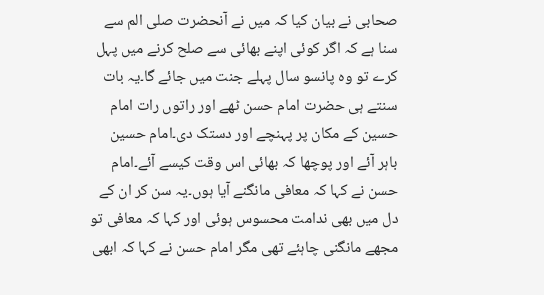صحابی نے بیان کیا کہ میں نے آنحضرت صلی الم سے سنا ہے کہ اگر کوئی اپنے بھائی سے صلح کرنے میں پہل کرے تو وہ پانسو سال پہلے جنت میں جائے گا۔یہ بات سنتے ہی حضرت امام حسن ٹھے اور راتوں رات امام حسین کے مکان پر پہنچے اور دستک دی۔امام حسین باہر آئے اور پوچھا کہ بھائی اس وقت کیسے آئے۔امام حسن نے کہا کہ معافی مانگنے آیا ہوں۔یہ سن کر ان کے دل میں بھی ندامت محسوس ہوئی اور کہا کہ معافی تو مجھے مانگنی چاہئے تھی مگر امام حسن نے کہا کہ ابھی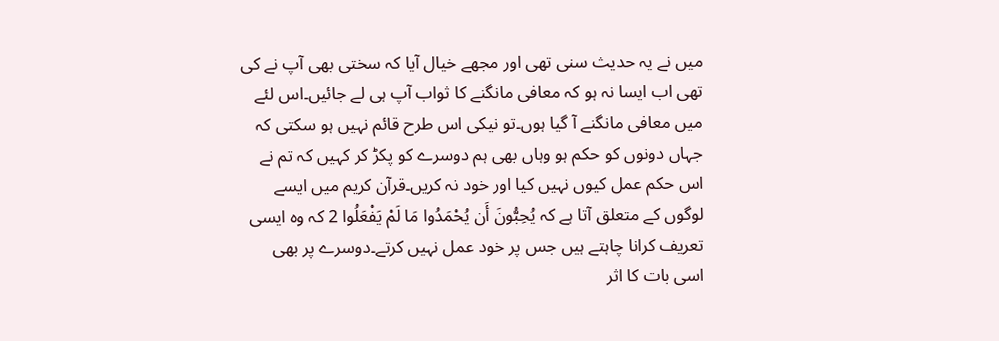میں نے یہ حدیث سنی تھی اور مجھے خیال آیا کہ سختی بھی آپ نے کی تھی اب ایسا نہ ہو کہ معافی مانگنے کا ثواب آپ ہی لے جائیں۔اس لئے میں معافی مانگنے آ گیا ہوں۔تو نیکی اس طرح قائم نہیں ہو سکتی کہ جہاں دونوں کو حکم ہو وہاں بھی ہم دوسرے کو پکڑ کر کہیں کہ تم نے اس حکم عمل کیوں نہیں کیا اور خود نہ کریں۔قرآن کریم میں ایسے لوگوں کے متعلق آتا ہے کہ يُحِبُّونَ أَن يُحْمَدُوا مَا لَمْ يَفْعَلُوا 2 کہ وہ ایسی تعریف کرانا چاہتے ہیں جس پر خود عمل نہیں کرتے۔دوسرے پر بھی اسی بات کا اثر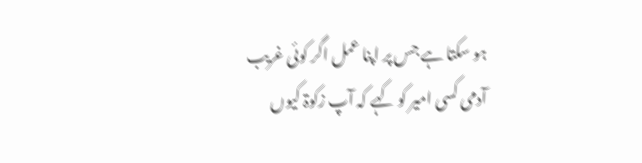ہو سکتا ہے جس پر اپنا عمل اگر کوئی غریب آدمی کسی امیر کو کہے کہ آپ زکوۃ کیوں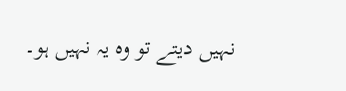نہیں دیتے تو وہ یہ نہیں ہو۔